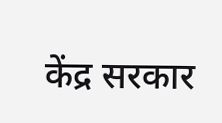केंद्र सरकार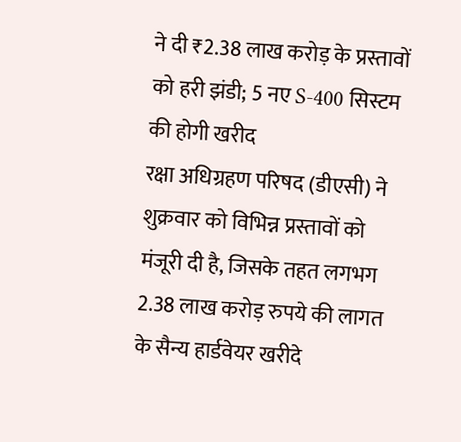ने दी ₹2.38 लाख करोड़ के प्रस्तावों को हरी झंडी; 5 नए S-400 सिस्टम की होगी खरीद
रक्षा अधिग्रहण परिषद (डीएसी) ने शुक्रवार को विभिन्न प्रस्तावों को मंजूरी दी है, जिसके तहत लगभग 2.38 लाख करोड़ रुपये की लागत के सैन्य हार्डवेयर खरीदे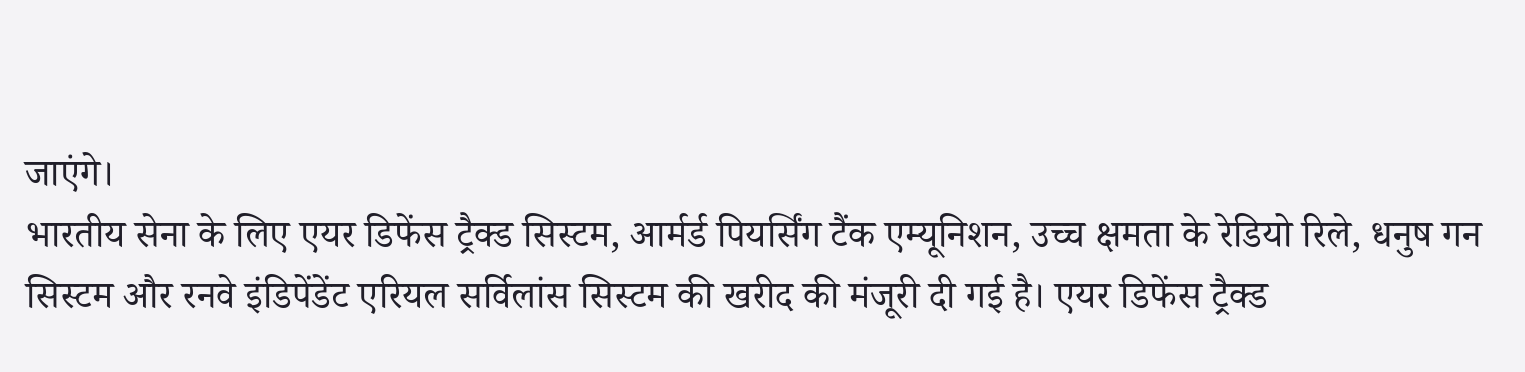जाएंगे।
भारतीय सेना के लिए एयर डिफेंस ट्रैक्ड सिस्टम, आर्मर्ड पियर्सिंग टैंक एम्यूनिशन, उच्च क्षमता के रेडियो रिले, धनुष गन सिस्टम और रनवे इंडिपेंडेंट एरियल सर्विलांस सिस्टम की खरीद की मंजूरी दी गई है। एयर डिफेंस ट्रैक्ड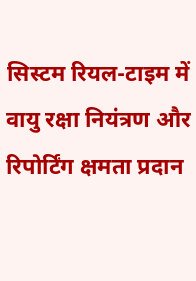सिस्टम रियल-टाइम में वायु रक्षा नियंत्रण और रिपोर्टिंग क्षमता प्रदान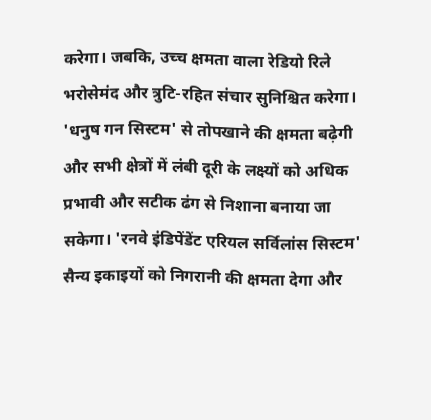करेगा। जबकि, उच्च क्षमता वाला रेडियो रिले भरोसेमंद और त्रुटि-रहित संचार सुनिश्चित करेगा।
'धनुष गन सिस्टम' से तोपखाने की क्षमता बढ़ेगी और सभी क्षेत्रों में लंबी दूरी के लक्ष्यों को अधिक प्रभावी और सटीक ढंग से निशाना बनाया जा सकेगा। 'रनवे इंडिपेंडेंट एरियल सर्विलांस सिस्टम' सैन्य इकाइयों को निगरानी की क्षमता देगा और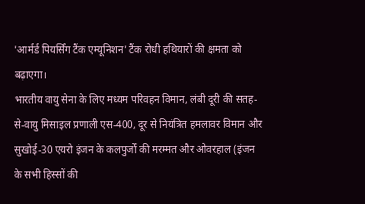'आर्मर्ड पियर्सिंग टैंक एम्यूनिशन' टैंक रोधी हथियारों की क्षमता को बढ़ाएगा।
भारतीय वायु सेना के लिए मध्यम परिवहन विमान, लंबी दूरी की सतह-से-वायु मिसाइल प्रणाली एस-400, दूर से नियंत्रित हमलावर विमान और सुखोई-30 एयरो इंजन के कलपुर्जों की मरम्मत और ओवरहाल (इंजन के सभी हिस्सों की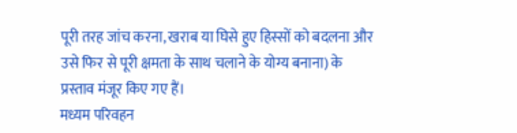पूरी तरह जांच करना, खराब या घिसे हुए हिस्सों को बदलना और उसे फिर से पूरी क्षमता के साथ चलाने के योग्य बनाना) के प्रस्ताव मंजूर किए गए हैं।
मध्यम परिवहन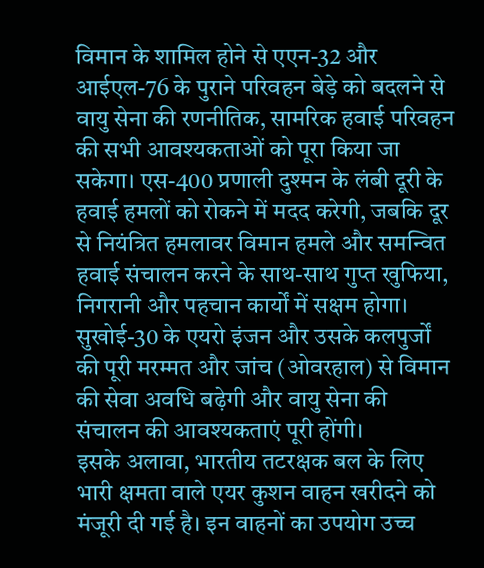विमान के शामिल होने से एएन-32 और आईएल-76 के पुराने परिवहन बेड़े को बदलने से वायु सेना की रणनीतिक, सामरिक हवाई परिवहन की सभी आवश्यकताओं को पूरा किया जा सकेगा। एस-400 प्रणाली दुश्मन के लंबी दूरी के हवाई हमलों को रोकने में मदद करेगी, जबकि दूर से नियंत्रित हमलावर विमान हमले और समन्वित हवाई संचालन करने के साथ-साथ गुप्त खुफिया, निगरानी और पहचान कार्यों में सक्षम होगा। सुखोई-30 के एयरो इंजन और उसके कलपुर्जों की पूरी मरम्मत और जांच (ओवरहाल) से विमान की सेवा अवधि बढ़ेगी और वायु सेना की संचालन की आवश्यकताएं पूरी होंगी।
इसके अलावा, भारतीय तटरक्षक बल के लिए भारी क्षमता वाले एयर कुशन वाहन खरीदने को मंजूरी दी गई है। इन वाहनों का उपयोग उच्च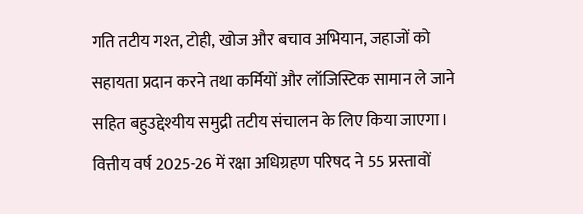गति तटीय गश्त, टोही, खोज और बचाव अभियान, जहाजों को सहायता प्रदान करने तथा कर्मियों और लॉजिस्टिक सामान ले जाने सहित बहुउद्देश्यीय समुद्री तटीय संचालन के लिए किया जाएगा।
वित्तीय वर्ष 2025-26 में रक्षा अधिग्रहण परिषद ने 55 प्रस्तावों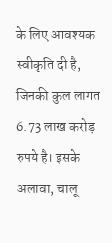के लिए आवश्यक स्वीकृति दी है, जिनकी कुल लागत 6.73 लाख करोड़ रुपये है। इसके अलावा, चालू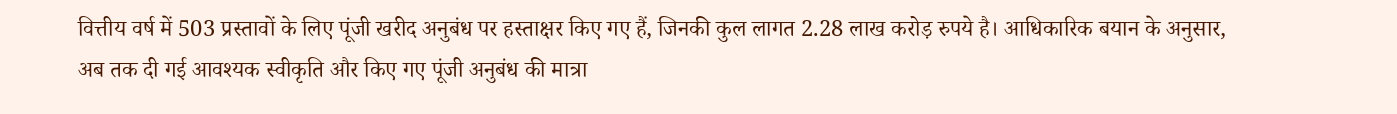वित्तीय वर्ष में 503 प्रस्तावों के लिए पूंजी खरीद अनुबंध पर हस्ताक्षर किए गए हैं, जिनकी कुल लागत 2.28 लाख करोड़ रुपये है। आधिकारिक बयान के अनुसार, अब तक दी गई आवश्यक स्वीकृति और किए गए पूंजी अनुबंध की मात्रा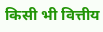किसी भी वित्तीय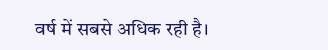वर्ष में सबसे अधिक रही है।